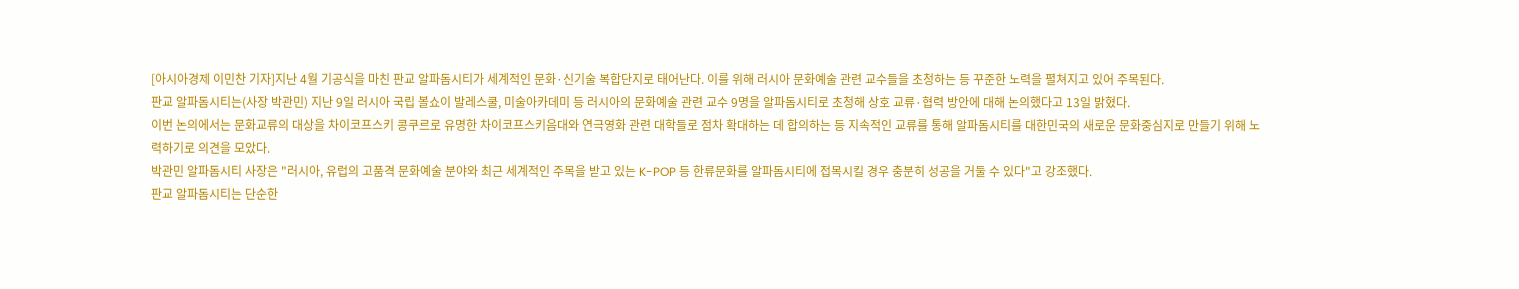[아시아경제 이민찬 기자]지난 4월 기공식을 마친 판교 알파돔시티가 세계적인 문화·신기술 복합단지로 태어난다. 이를 위해 러시아 문화예술 관련 교수들을 초청하는 등 꾸준한 노력을 펼쳐지고 있어 주목된다.
판교 알파돔시티는(사장 박관민) 지난 9일 러시아 국립 볼쇼이 발레스쿨, 미술아카데미 등 러시아의 문화예술 관련 교수 9명을 알파돔시티로 초청해 상호 교류·협력 방안에 대해 논의했다고 13일 밝혔다.
이번 논의에서는 문화교류의 대상을 차이코프스키 콩쿠르로 유명한 차이코프스키음대와 연극영화 관련 대학들로 점차 확대하는 데 합의하는 등 지속적인 교류를 통해 알파돔시티를 대한민국의 새로운 문화중심지로 만들기 위해 노력하기로 의견을 모았다.
박관민 알파돔시티 사장은 "러시아, 유럽의 고품격 문화예술 분야와 최근 세계적인 주목을 받고 있는 K-POP 등 한류문화를 알파돔시티에 접목시킬 경우 충분히 성공을 거둘 수 있다"고 강조했다.
판교 알파돔시티는 단순한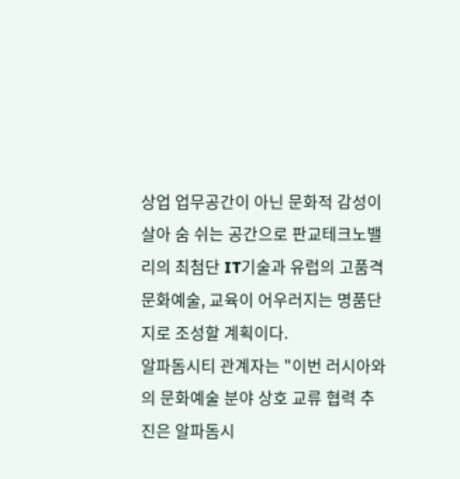상업 업무공간이 아닌 문화적 감성이 살아 숨 쉬는 공간으로 판교테크노밸리의 최첨단 IT기술과 유럽의 고품격 문화예술, 교육이 어우러지는 명품단지로 조성할 계획이다.
알파돔시티 관계자는 "이번 러시아와의 문화예술 분야 상호 교류 협력 추진은 알파돔시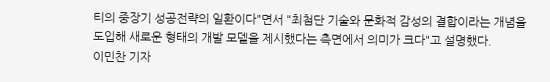티의 중장기 성공전략의 일환이다"면서 "최첨단 기술와 문화적 감성의 결합이라는 개념을 도입해 새로운 형태의 개발 모델을 제시했다는 측면에서 의미가 크다"고 설명했다.
이민찬 기자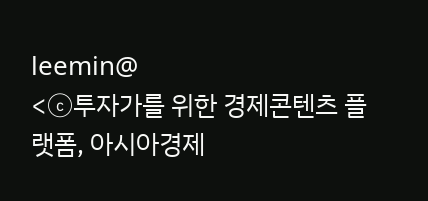leemin@
<ⓒ투자가를 위한 경제콘텐츠 플랫폼, 아시아경제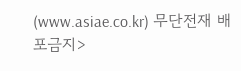(www.asiae.co.kr) 무단전재 배포금지>